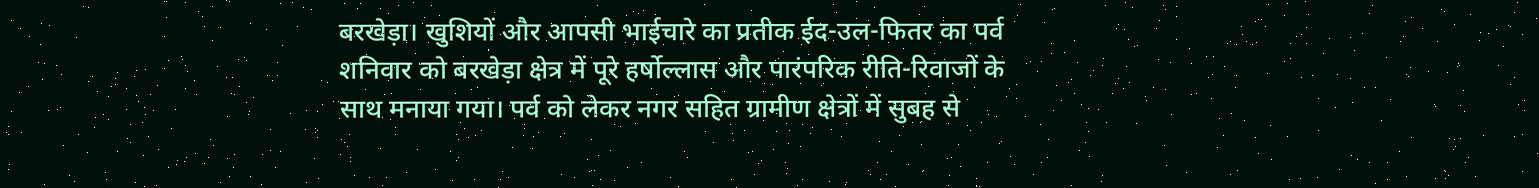बरखेड़ा। खुशियों और आपसी भाईचारे का प्रतीक ईद-उल-फितर का पर्व शनिवार को बरखेड़ा क्षेत्र में पूरे हर्षोल्लास और पारंपरिक रीति-रिवाजों के साथ मनाया गया। पर्व को लेकर नगर सहित ग्रामीण क्षेत्रों में सुबह से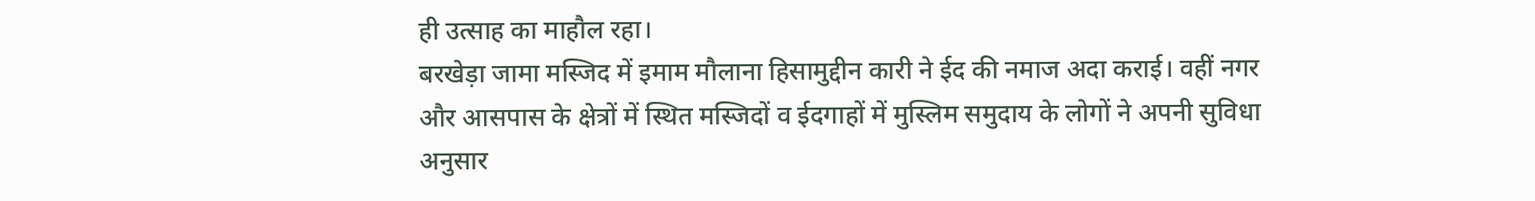ही उत्साह का माहौल रहा।
बरखेड़ा जामा मस्जिद में इमाम मौलाना हिसामुद्दीन कारी ने ईद की नमाज अदा कराई। वहीं नगर और आसपास के क्षेत्रों में स्थित मस्जिदों व ईदगाहों में मुस्लिम समुदाय के लोगों ने अपनी सुविधा अनुसार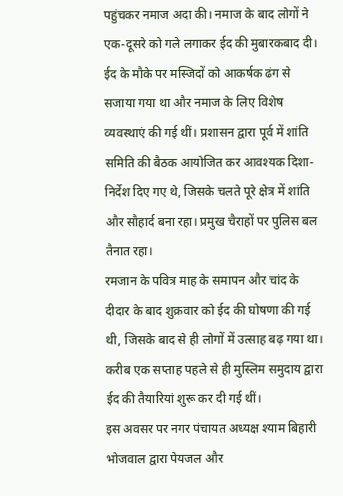पहुंचकर नमाज अदा की। नमाज के बाद लोगों ने एक-दूसरे को गले लगाकर ईद की मुबारकबाद दी।
ईद के मौके पर मस्जिदों को आकर्षक ढंग से सजाया गया था और नमाज के लिए विशेष व्यवस्थाएं की गई थीं। प्रशासन द्वारा पूर्व में शांति समिति की बैठक आयोजित कर आवश्यक दिशा-निर्देश दिए गए थे, जिसके चलते पूरे क्षेत्र में शांति और सौहार्द बना रहा। प्रमुख चैराहों पर पुलिस बल तैनात रहा।
रमजान के पवित्र माह के समापन और चांद के दीदार के बाद शुक्रवार को ईद की घोषणा की गई थी, जिसके बाद से ही लोगों में उत्साह बढ़ गया था। करीब एक सप्ताह पहले से ही मुस्लिम समुदाय द्वारा ईद की तैयारियां शुरू कर दी गई थीं।
इस अवसर पर नगर पंचायत अध्यक्ष श्याम बिहारी भोजवाल द्वारा पेयजल और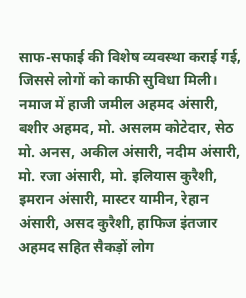साफ-सफाई की विशेष व्यवस्था कराई गई, जिससे लोगों को काफी सुविधा मिली। नमाज में हाजी जमील अहमद अंसारी, बशीर अहमद, मो. असलम कोटेदार, सेठ मो. अनस, अकील अंसारी, नदीम अंसारी, मो. रजा अंसारी, मो. इलियास कुरैशी, इमरान अंसारी, मास्टर यामीन, रेहान अंसारी, असद कुरैशी, हाफिज इंतजार अहमद सहित सैकड़ों लोग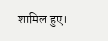शामिल हुए।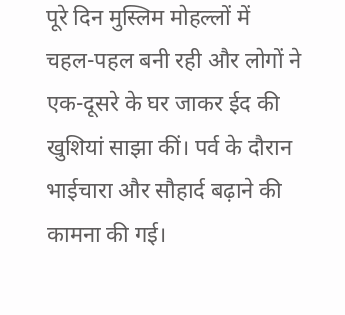पूरे दिन मुस्लिम मोहल्लों में चहल-पहल बनी रही और लोगों ने एक-दूसरे के घर जाकर ईद की खुशियां साझा कीं। पर्व के दौरान भाईचारा और सौहार्द बढ़ाने की कामना की गई।